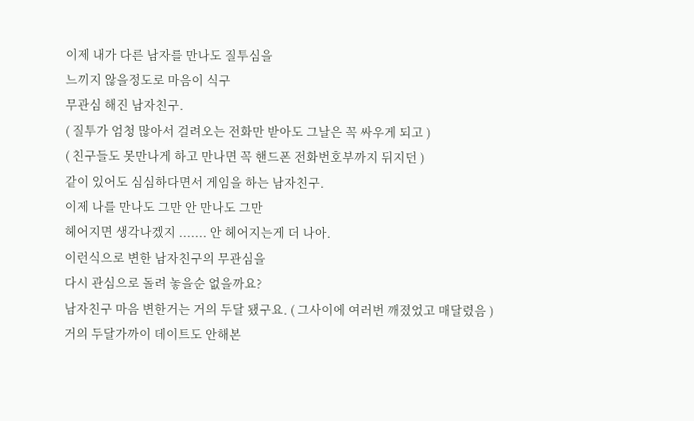이제 내가 다른 남자를 만나도 질투심을
느끼지 않을정도로 마음이 식구
무관심 해진 남자친구.
( 질투가 엄청 많아서 걸려오는 전화만 받아도 그날은 꼭 싸우게 되고 )
( 친구들도 못만나게 하고 만나면 꼭 핸드폰 전화번호부까지 뒤지던 )
같이 있어도 심심하다면서 게임을 하는 남자친구.
이제 나를 만나도 그만 안 만나도 그만
헤어지면 생각나겠지 ....... 안 헤어지는게 더 나아.
이런식으로 변한 남자친구의 무관심을
다시 관심으로 돌려 놓을순 없을까요?
남자친구 마음 변한거는 거의 두달 됐구요. ( 그사이에 여러번 깨졌었고 매달렸음 )
거의 두달가까이 데이트도 안해본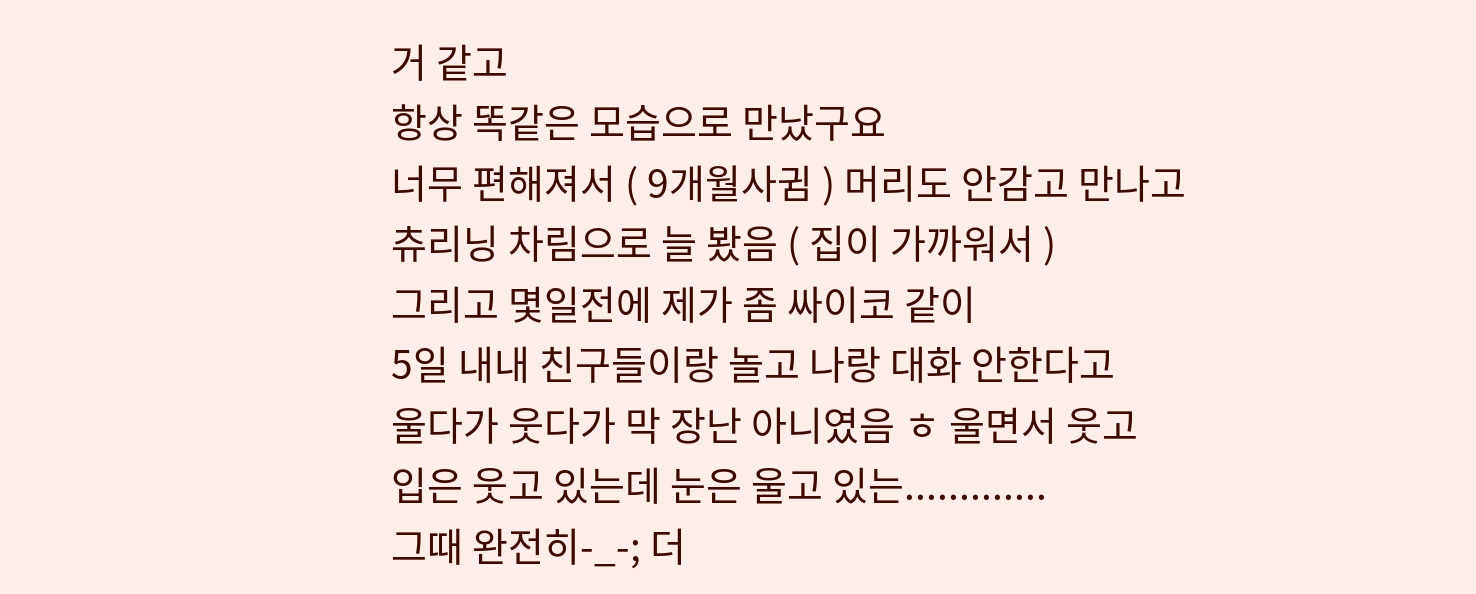거 같고
항상 똑같은 모습으로 만났구요
너무 편해져서 ( 9개월사귐 ) 머리도 안감고 만나고
츄리닝 차림으로 늘 봤음 ( 집이 가까워서 )
그리고 몇일전에 제가 좀 싸이코 같이
5일 내내 친구들이랑 놀고 나랑 대화 안한다고
울다가 웃다가 막 장난 아니였음 ㅎ 울면서 웃고
입은 웃고 있는데 눈은 울고 있는.............
그때 완전히-_-; 더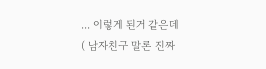... 이렇게 된거 같은데
( 남자친구 말론 진짜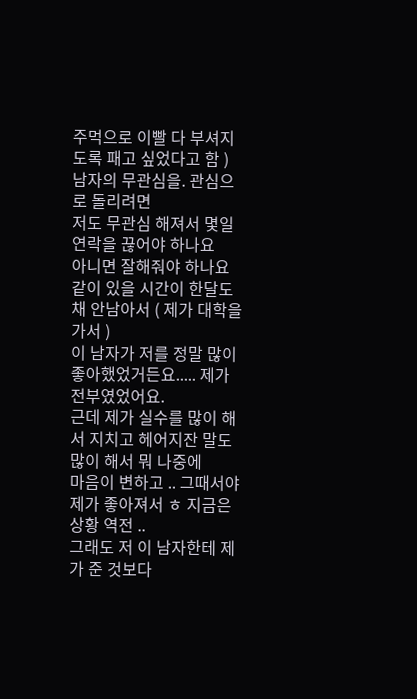주먹으로 이빨 다 부셔지도록 패고 싶었다고 함 )
남자의 무관심을. 관심으로 돌리려면
저도 무관심 해져서 몇일 연락을 끊어야 하나요
아니면 잘해줘야 하나요
같이 있을 시간이 한달도 채 안남아서 ( 제가 대학을 가서 )
이 남자가 저를 정말 많이 좋아했었거든요..... 제가 전부였었어요.
근데 제가 실수를 많이 해서 지치고 헤어지잔 말도 많이 해서 뭐 나중에
마음이 변하고 .. 그때서야 제가 좋아져서 ㅎ 지금은 상황 역전 ..
그래도 저 이 남자한테 제가 준 것보다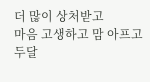더 많이 상처받고
마음 고생하고 맘 아프고 두달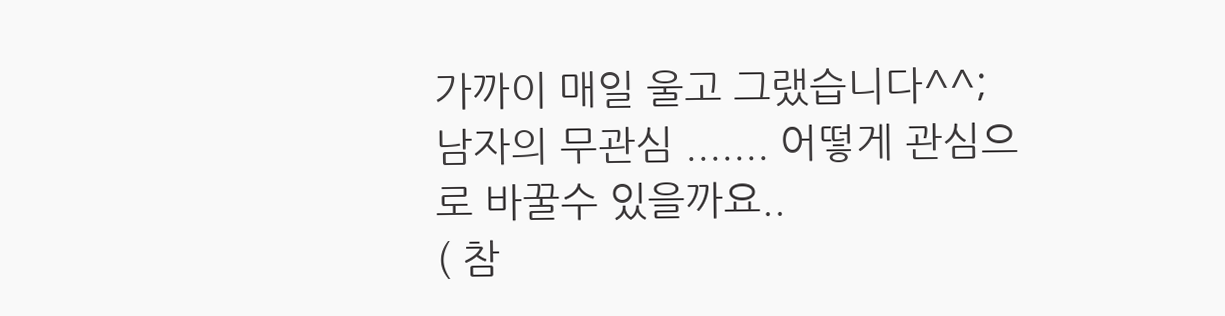가까이 매일 울고 그랬습니다^^;
남자의 무관심 ....... 어떻게 관심으로 바꿀수 있을까요..
( 참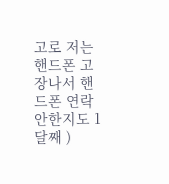고로 저는 핸드폰 고장나서 핸드폰 연락 안한지도 1달째 )